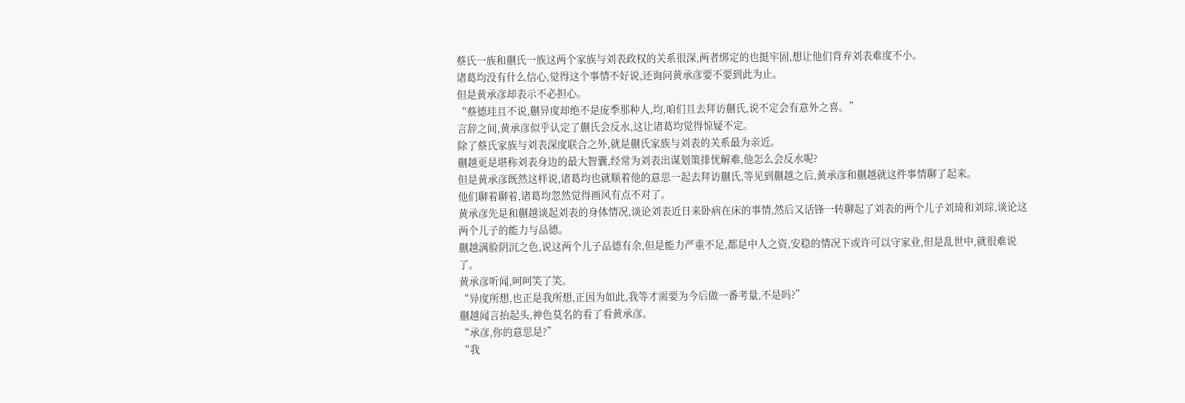蔡氏一族和蒯氏一族这两个家族与刘表政权的关系很深,两者绑定的也挺牢固,想让他们背弃刘表难度不小。
诸葛均没有什么信心,觉得这个事情不好说,还询问黄承彦要不要到此为止。
但是黄承彦却表示不必担心。
“蔡德珪且不说,蒯异度却绝不是庞季那种人,均,咱们且去拜访蒯氏,说不定会有意外之喜。”
言辞之间,黄承彦似乎认定了蒯氏会反水,这让诸葛均觉得惊疑不定。
除了蔡氏家族与刘表深度联合之外,就是蒯氏家族与刘表的关系最为亲近。
蒯越更是堪称刘表身边的最大智囊,经常为刘表出谋划策排忧解难,他怎么会反水呢?
但是黄承彦既然这样说,诸葛均也就顺着他的意思一起去拜访蒯氏,等见到蒯越之后,黄承彦和蒯越就这件事情聊了起来。
他们聊着聊着,诸葛均忽然觉得画风有点不对了。
黄承彦先是和蒯越谈起刘表的身体情况,谈论刘表近日来卧病在床的事情,然后又话锋一转聊起了刘表的两个儿子刘琦和刘琮,谈论这两个儿子的能力与品德。
蒯越满脸阴沉之色,说这两个儿子品德有余,但是能力严重不足,都是中人之资,安稳的情况下或许可以守家业,但是乱世中,就很难说了。
黄承彦听闻,呵呵笑了笑。
“异度所想,也正是我所想,正因为如此,我等才需要为今后做一番考量,不是吗?”
蒯越闻言抬起头,神色莫名的看了看黄承彦。
“承彦,你的意思是?”
“我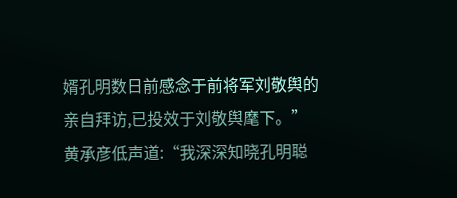婿孔明数日前感念于前将军刘敬舆的亲自拜访,已投效于刘敬舆麾下。”
黄承彦低声道:“我深深知晓孔明聪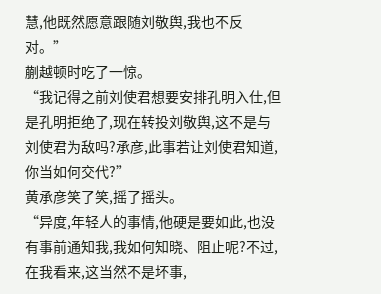慧,他既然愿意跟随刘敬舆,我也不反对。”
蒯越顿时吃了一惊。
“我记得之前刘使君想要安排孔明入仕,但是孔明拒绝了,现在转投刘敬舆,这不是与刘使君为敌吗?承彦,此事若让刘使君知道,你当如何交代?”
黄承彦笑了笑,摇了摇头。
“异度,年轻人的事情,他硬是要如此,也没有事前通知我,我如何知晓、阻止呢?不过,在我看来,这当然不是坏事,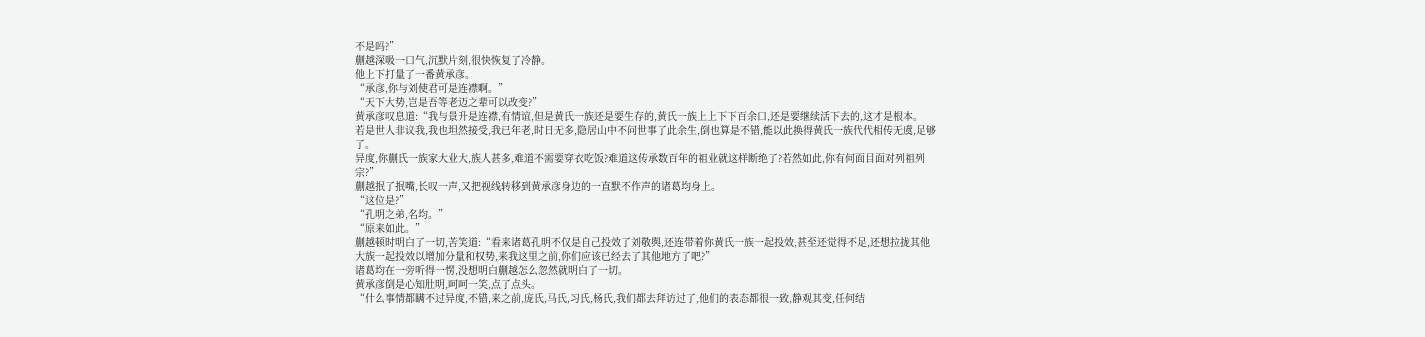不是吗?”
蒯越深吸一口气,沉默片刻,很快恢复了冷静。
他上下打量了一番黄承彦。
“承彦,你与刘使君可是连襟啊。”
“天下大势,岂是吾等老迈之辈可以改变?”
黄承彦叹息道:“我与景升是连襟,有情谊,但是黄氏一族还是要生存的,黄氏一族上上下下百余口,还是要继续活下去的,这才是根本。
若是世人非议我,我也坦然接受,我已年老,时日无多,隐居山中不问世事了此余生,倒也算是不错,能以此换得黄氏一族代代相传无虞,足够了。
异度,你蒯氏一族家大业大,族人甚多,难道不需要穿衣吃饭?难道这传承数百年的祖业就这样断绝了?若然如此,你有何面目面对列祖列宗?”
蒯越抿了抿嘴,长叹一声,又把视线转移到黄承彦身边的一直默不作声的诸葛均身上。
“这位是?”
“孔明之弟,名均。”
“原来如此。”
蒯越顿时明白了一切,苦笑道:“看来诸葛孔明不仅是自己投效了刘敬舆,还连带着你黄氏一族一起投效,甚至还觉得不足,还想拉拢其他大族一起投效以增加分量和权势,来我这里之前,你们应该已经去了其他地方了吧?”
诸葛均在一旁听得一愣,没想明白蒯越怎么忽然就明白了一切。
黄承彦倒是心知肚明,呵呵一笑,点了点头。
“什么事情都瞒不过异度,不错,来之前,庞氏,马氏,习氏,杨氏,我们都去拜访过了,他们的表态都很一致,静观其变,任何结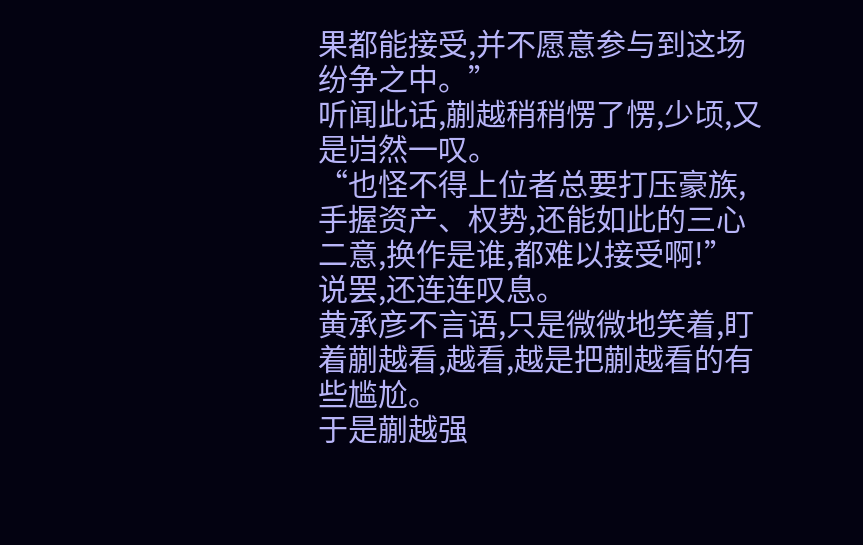果都能接受,并不愿意参与到这场纷争之中。”
听闻此话,蒯越稍稍愣了愣,少顷,又是岿然一叹。
“也怪不得上位者总要打压豪族,手握资产、权势,还能如此的三心二意,换作是谁,都难以接受啊!”
说罢,还连连叹息。
黄承彦不言语,只是微微地笑着,盯着蒯越看,越看,越是把蒯越看的有些尴尬。
于是蒯越强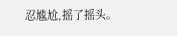忍尴尬,摇了摇头。